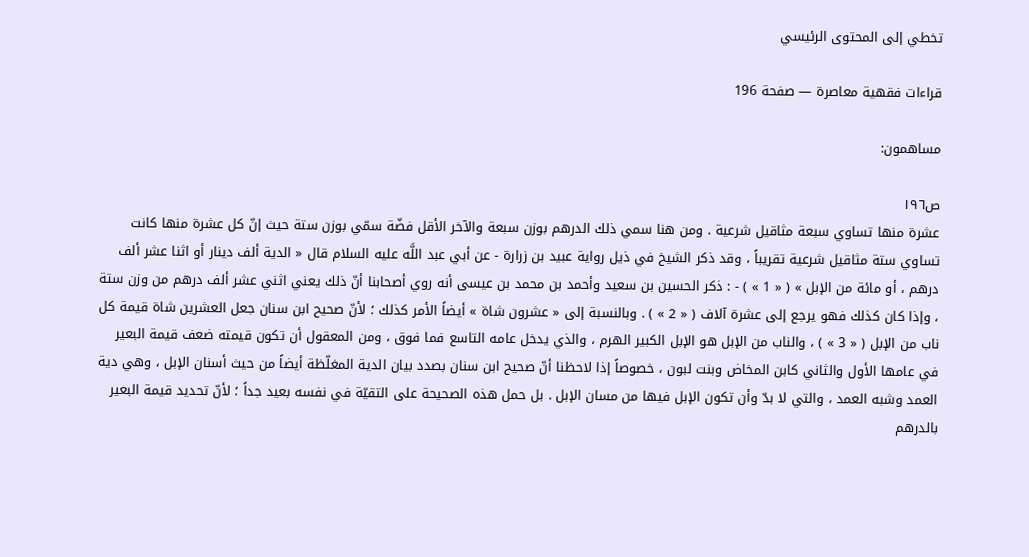تخطي إلى المحتوى الرئيسي

قراءات فقهية معاصرة — صفحة 196

مساهمون:

ص١٩٦
عشرة منها تساوي سبعة مثاقيل شرعية . ومن هنا سمي ذلك الدرهم بوزن سبعة والآخر الأقل فضّة سمّي بوزن ستة حيث إنّ كل عشرة منها كانت تساوي ستة مثاقيل شرعية تقريباً ، وقد ذكر الشيخ في ذيل رواية عبيد بن زرارة - عن أبي عبد اللَّه عليه السلام قال « الدية ألف دينار أو اثنا عشر ألف درهم ، أو مائة من الإبل » ( « 1 » ) - : ذكر الحسين بن سعيد وأحمد بن محمد بن عيسى أنه روي أصحابنا أنّ ذلك يعني اثني عشر ألف درهم من وزن ستة ، وإذا كان كذلك فهو يرجع إلى عشرة آلاف ( « 2 » ) . وبالنسبة إلى « عشرون شاة » أيضاً الأمر كذلك ؛ لأنّ صحيح ابن سنان جعل العشرين شاة قيمة كل ناب من الإبل ( « 3 » ) ، والناب من الإبل هو الإبل الكبير الهرم ، والذي يدخل عامه التاسع فما فوق ، ومن المعقول أن تكون قيمته ضعف قيمة البعير في عامها الأول والثاني كابن المخاض وبنت لبون ، خصوصاً إذا لاحظنا أنّ صحيح ابن سنان بصدد بيان الدية المغلّظة أيضاً من حيث أسنان الإبل ، وهي دية العمد وشبه العمد ، والتي لا بدّ وأن تكون الإبل فيها من مسان الإبل . بل حمل هذه الصحيحة على التقيّة في نفسه بعيد جداً ؛ لأنّ تحديد قيمة البعير بالدرهم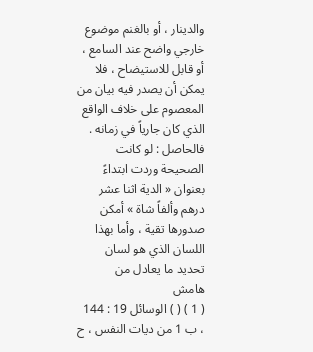والدينار ، أو بالغنم موضوع خارجي واضح عند السامع ، أو قابل للاستيضاح ، فلا يمكن أن يصدر فيه بيان من المعصوم على خلاف الواقع الذي كان جارياً في زمانه . فالحاصل : لو كانت الصحيحة وردت ابتداءً بعنوان « الدية اثنا عشر درهم وألفاً شاة » أمكن صدورها تقية ، وأما بهذا اللسان الذي هو لسان تحديد ما يعادل من
هامش
( 1 ) ( ) الوسائل 19 : 144 ، ب 1 من ديات النفس ، ح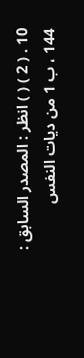10 . ( 2 ) ( ) انظر : المصدر السابق : 144 ، ب 1 من ديات النفس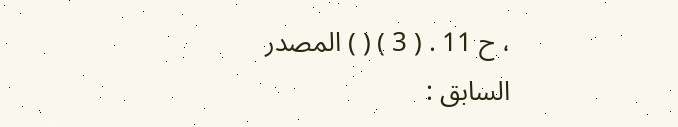، ح 11 . ( 3 ) ( ) المصدر السابق :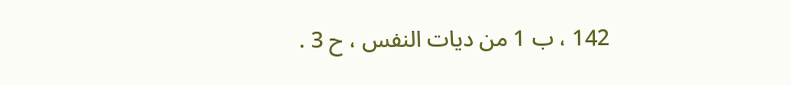142 ، ب 1 من ديات النفس ، ح 3 .